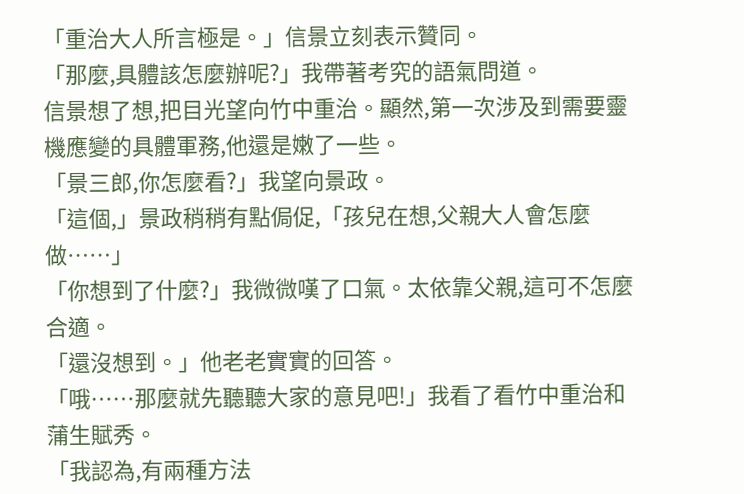「重治大人所言極是。」信景立刻表示贊同。
「那麼,具體該怎麼辦呢?」我帶著考究的語氣問道。
信景想了想,把目光望向竹中重治。顯然,第一次涉及到需要靈機應變的具體軍務,他還是嫩了一些。
「景三郎,你怎麼看?」我望向景政。
「這個,」景政稍稍有點侷促,「孩兒在想,父親大人會怎麼做……」
「你想到了什麼?」我微微嘆了口氣。太依靠父親,這可不怎麼合適。
「還沒想到。」他老老實實的回答。
「哦……那麼就先聽聽大家的意見吧!」我看了看竹中重治和蒲生賦秀。
「我認為,有兩種方法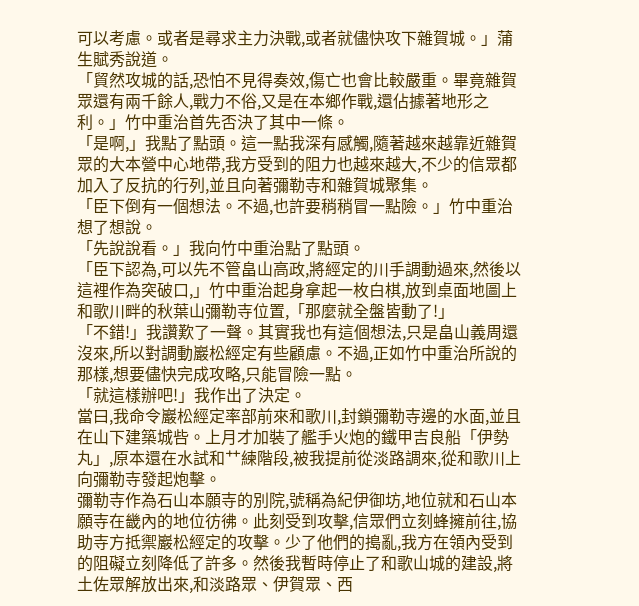可以考慮。或者是尋求主力決戰,或者就儘快攻下雜賀城。」蒲生賦秀說道。
「貿然攻城的話,恐怕不見得奏效,傷亡也會比較嚴重。畢竟雜賀眾還有兩千餘人,戰力不俗,又是在本鄉作戰,還佔據著地形之利。」竹中重治首先否決了其中一條。
「是啊,」我點了點頭。這一點我深有感觸,隨著越來越靠近雜賀眾的大本營中心地帶,我方受到的阻力也越來越大,不少的信眾都加入了反抗的行列,並且向著彌勒寺和雜賀城聚集。
「臣下倒有一個想法。不過,也許要稍稍冒一點險。」竹中重治想了想說。
「先說說看。」我向竹中重治點了點頭。
「臣下認為,可以先不管畠山高政,將經定的川手調動過來,然後以這裡作為突破口,」竹中重治起身拿起一枚白棋,放到桌面地圖上和歌川畔的秋葉山彌勒寺位置,「那麼就全盤皆動了!」
「不錯!」我讚歎了一聲。其實我也有這個想法,只是畠山義周還沒來,所以對調動巖松經定有些顧慮。不過,正如竹中重治所說的那樣,想要儘快完成攻略,只能冒險一點。
「就這樣辦吧!」我作出了決定。
當曰,我命令巖松經定率部前來和歌川,封鎖彌勒寺邊的水面,並且在山下建築城呰。上月才加裝了艦手火炮的鐵甲吉良船「伊勢丸」,原本還在水試和艹練階段,被我提前從淡路調來,從和歌川上向彌勒寺發起炮擊。
彌勒寺作為石山本願寺的別院,號稱為紀伊御坊,地位就和石山本願寺在畿內的地位彷彿。此刻受到攻擊,信眾們立刻蜂擁前往,協助寺方抵禦巖松經定的攻擊。少了他們的搗亂,我方在領內受到的阻礙立刻降低了許多。然後我暫時停止了和歌山城的建設,將土佐眾解放出來,和淡路眾、伊賀眾、西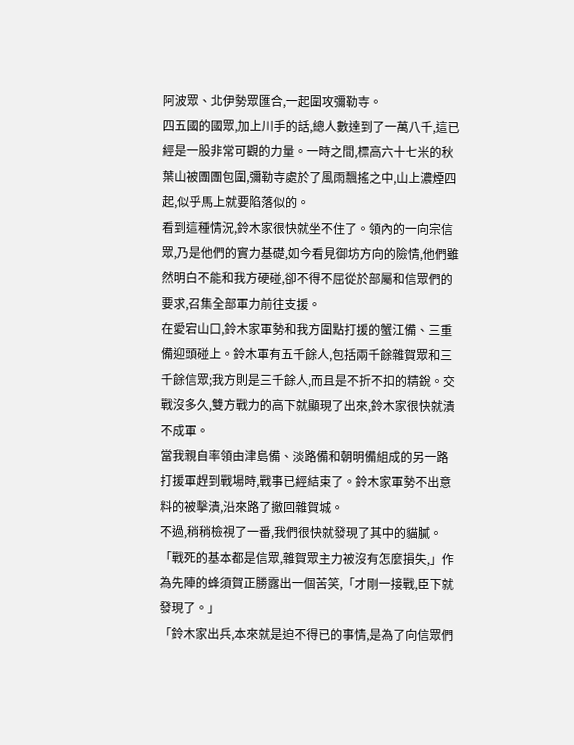阿波眾、北伊勢眾匯合,一起圍攻彌勒寺。
四五國的國眾,加上川手的話,總人數達到了一萬八千,這已經是一股非常可觀的力量。一時之間,標高六十七米的秋葉山被團團包圍,彌勒寺處於了風雨飄搖之中,山上濃煙四起,似乎馬上就要陷落似的。
看到這種情況,鈴木家很快就坐不住了。領內的一向宗信眾,乃是他們的實力基礎,如今看見御坊方向的險情,他們雖然明白不能和我方硬碰,卻不得不屈從於部屬和信眾們的要求,召集全部軍力前往支援。
在愛宕山口,鈴木家軍勢和我方圍點打援的蟹江備、三重備迎頭碰上。鈴木軍有五千餘人,包括兩千餘雜賀眾和三千餘信眾;我方則是三千餘人,而且是不折不扣的精銳。交戰沒多久,雙方戰力的高下就顯現了出來,鈴木家很快就潰不成軍。
當我親自率領由津島備、淡路備和朝明備組成的另一路打援軍趕到戰場時,戰事已經結束了。鈴木家軍勢不出意料的被擊潰,沿來路了撤回雜賀城。
不過,稍稍檢視了一番,我們很快就發現了其中的貓膩。
「戰死的基本都是信眾,雜賀眾主力被沒有怎麼損失,」作為先陣的蜂須賀正勝露出一個苦笑,「才剛一接戰,臣下就發現了。」
「鈴木家出兵,本來就是迫不得已的事情,是為了向信眾們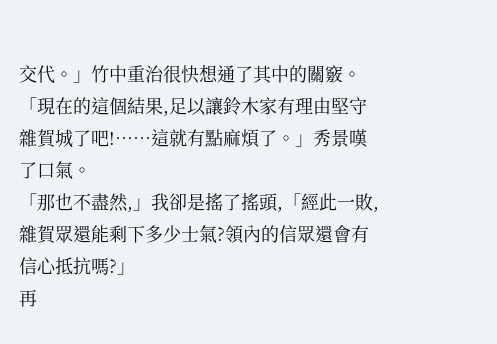交代。」竹中重治很快想通了其中的關竅。
「現在的這個結果,足以讓鈴木家有理由堅守雜賀城了吧!……這就有點麻煩了。」秀景嘆了口氣。
「那也不盡然,」我卻是搖了搖頭,「經此一敗,雜賀眾還能剩下多少士氣?領內的信眾還會有信心抵抗嗎?」
再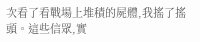次看了看戰場上堆積的屍體,我搖了搖頭。這些信眾,實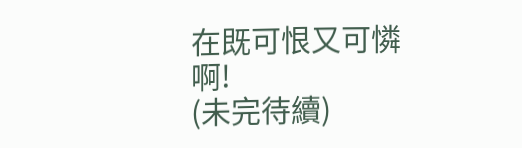在既可恨又可憐啊!
(未完待續)